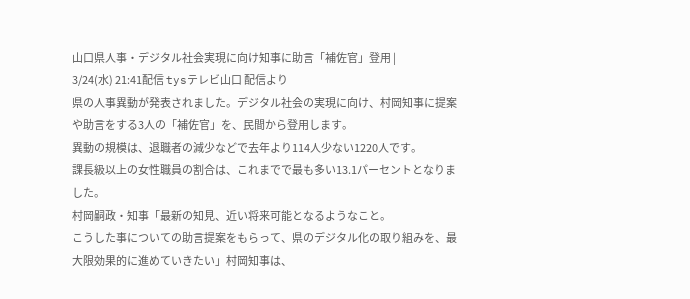山口県人事・デジタル社会実現に向け知事に助言「補佐官」登用 |
3/24(水) 21:41配信 tysテレビ山口 配信より
県の人事異動が発表されました。デジタル社会の実現に向け、村岡知事に提案や助言をする3人の「補佐官」を、民間から登用します。
異動の規模は、退職者の減少などで去年より114人少ない1220人です。
課長級以上の女性職員の割合は、これまでで最も多い13.1パーセントとなりました。
村岡嗣政・知事「最新の知見、近い将来可能となるようなこと。
こうした事についての助言提案をもらって、県のデジタル化の取り組みを、最大限効果的に進めていきたい」村岡知事は、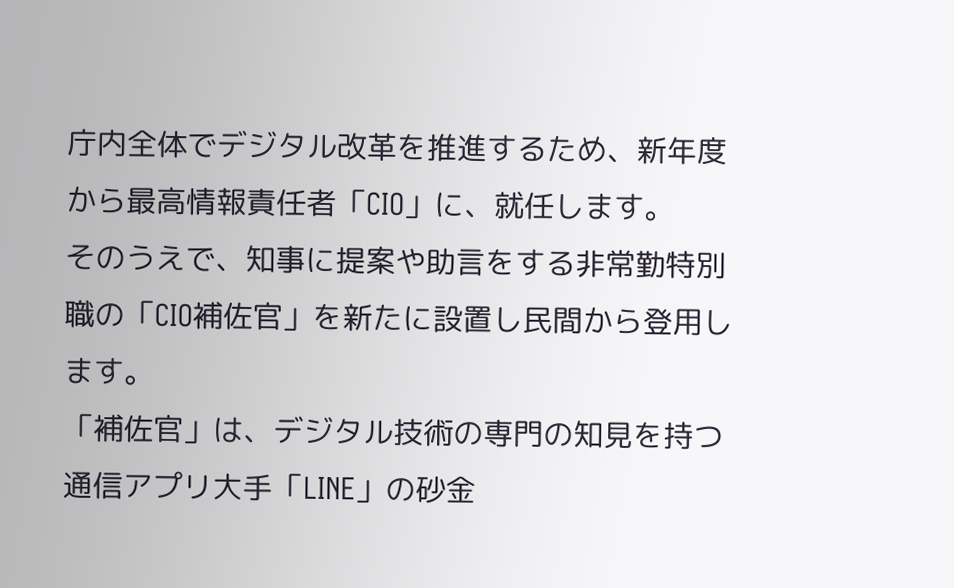庁内全体でデジタル改革を推進するため、新年度から最高情報責任者「CIO」に、就任します。
そのうえで、知事に提案や助言をする非常勤特別職の「CIO補佐官」を新たに設置し民間から登用します。
「補佐官」は、デジタル技術の専門の知見を持つ通信アプリ大手「LINE」の砂金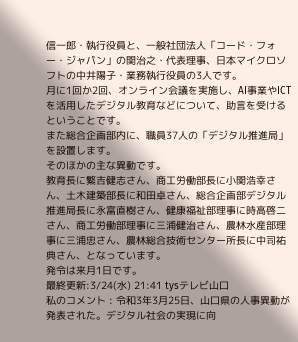信一郎・執行役員と、一般社団法人「コード・フォー・ジャパン」の関治之・代表理事、日本マイクロソフトの中井陽子・業務執行役員の3人です。
月に1回か2回、オンライン会議を実施し、AI事業やICTを活用したデジタル教育などについて、助言を受けるということです。
また総合企画部内に、職員37人の「デジタル推進局」を設置します。
そのほかの主な異動です。
教育長に繁吉健志さん、商工労働部長に小関浩幸さん、土木建築部長に和田卓さん、総合企画部デジタル推進局長に永富直樹さん、健康福祉部理事に時高啓二さん、商工労働部理事に三浦健治さん、農林水産部理事に三浦忠さん、農林総合技術センター所長に中司祐典さん、となっています。
発令は来月1日です。
最終更新:3/24(水) 21:41 tysテレビ山口
私のコメント : 令和3年3月25日、山口県の人事異動が発表された。デジタル社会の実現に向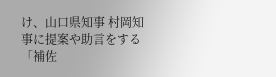け、山口県知事 村岡知事に提案や助言をする「補佐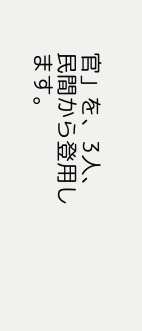官」を、3人、民間から登用します。